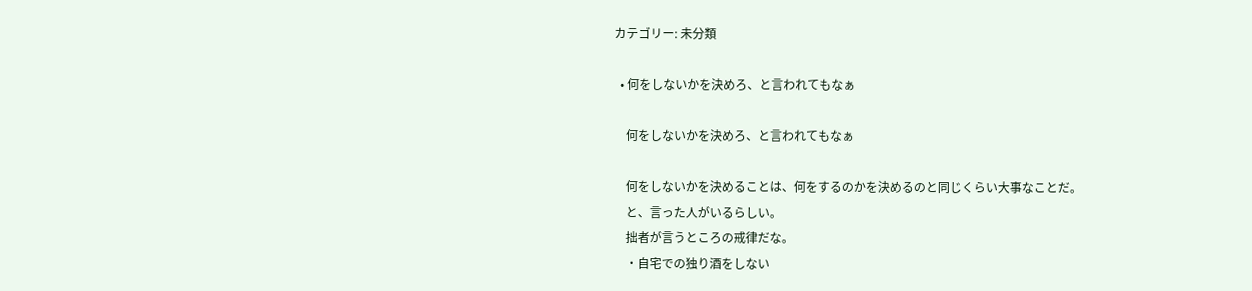カテゴリー: 未分類

  • 何をしないかを決めろ、と言われてもなぁ

    何をしないかを決めろ、と言われてもなぁ

    何をしないかを決めることは、何をするのかを決めるのと同じくらい大事なことだ。
    と、言った人がいるらしい。
    拙者が言うところの戒律だな。
    ・自宅での独り酒をしない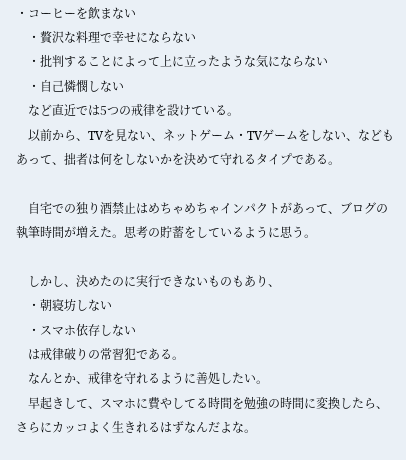・コーヒーを飲まない
    ・贅沢な料理で幸せにならない
    ・批判することによって上に立ったような気にならない
    ・自己憐憫しない
    など直近では5つの戒律を設けている。
    以前から、TVを見ない、ネットゲーム・TVゲームをしない、などもあって、拙者は何をしないかを決めて守れるタイプである。

    自宅での独り酒禁止はめちゃめちゃインパクトがあって、ブログの執筆時間が増えた。思考の貯蓄をしているように思う。

    しかし、決めたのに実行できないものもあり、
    ・朝寝坊しない
    ・スマホ依存しない
    は戒律破りの常習犯である。
    なんとか、戒律を守れるように善処したい。
    早起きして、スマホに費やしてる時間を勉強の時間に変換したら、さらにカッコよく生きれるはずなんだよな。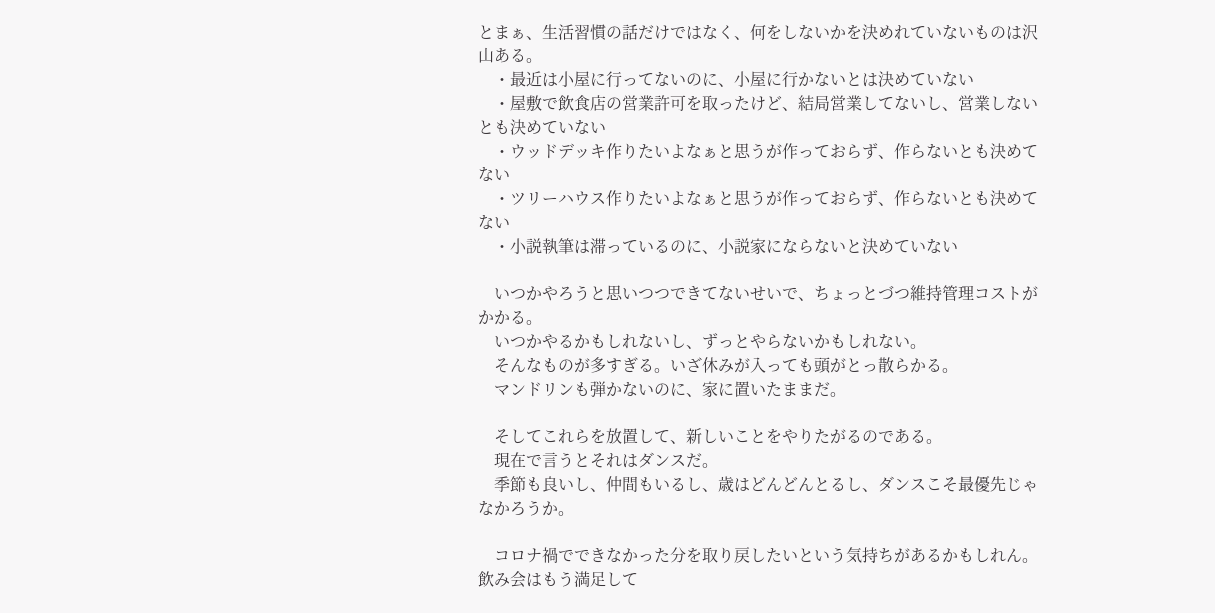とまぁ、生活習慣の話だけではなく、何をしないかを決めれていないものは沢山ある。
    ・最近は小屋に行ってないのに、小屋に行かないとは決めていない
    ・屋敷で飲食店の営業許可を取ったけど、結局営業してないし、営業しないとも決めていない
    ・ウッドデッキ作りたいよなぁと思うが作っておらず、作らないとも決めてない
    ・ツリーハウス作りたいよなぁと思うが作っておらず、作らないとも決めてない
    ・小説執筆は滞っているのに、小説家にならないと決めていない

    いつかやろうと思いつつできてないせいで、ちょっとづつ維持管理コストがかかる。
    いつかやるかもしれないし、ずっとやらないかもしれない。
    そんなものが多すぎる。いざ休みが入っても頭がとっ散らかる。
    マンドリンも弾かないのに、家に置いたままだ。

    そしてこれらを放置して、新しいことをやりたがるのである。
    現在で言うとそれはダンスだ。
    季節も良いし、仲間もいるし、歳はどんどんとるし、ダンスこそ最優先じゃなかろうか。

    コロナ禍でできなかった分を取り戻したいという気持ちがあるかもしれん。飲み会はもう満足して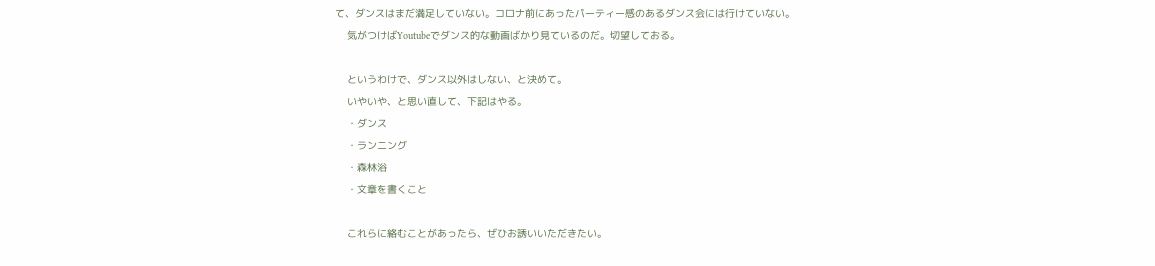て、ダンスはまだ満足していない。コロナ前にあったパーティー感のあるダンス会には行けていない。
    気がつけばYoutubeでダンス的な動画ばかり見ているのだ。切望しておる。

    というわけで、ダンス以外はしない、と決めて。
    いやいや、と思い直して、下記はやる。
    ・ダンス
    ・ランニング
    ・森林浴
    ・文章を書くこと

    これらに絡むことがあったら、ぜひお誘いいただきたい。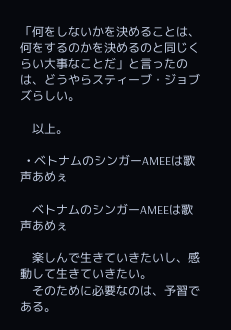「何をしないかを決めることは、何をするのかを決めるのと同じくらい大事なことだ」と言ったのは、どうやらスティーブ・ジョブズらしい。

    以上。

  • ベトナムのシンガーAMEEは歌声あめぇ

    ベトナムのシンガーAMEEは歌声あめぇ

    楽しんで生きていきたいし、感動して生きていきたい。
    そのために必要なのは、予習である。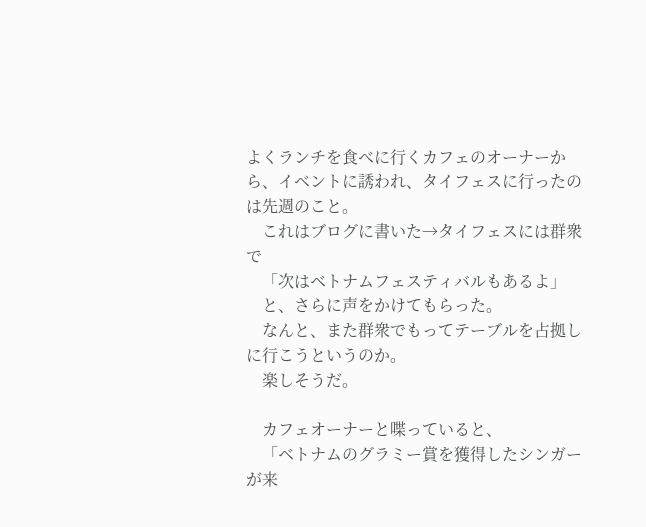よくランチを食べに行くカフェのオーナーから、イベントに誘われ、タイフェスに行ったのは先週のこと。
    これはブログに書いた→タイフェスには群衆で
    「次はベトナムフェスティバルもあるよ」
    と、さらに声をかけてもらった。
    なんと、また群衆でもってテーブルを占拠しに行こうというのか。
    楽しそうだ。

    カフェオーナーと喋っていると、
    「ベトナムのグラミー賞を獲得したシンガーが来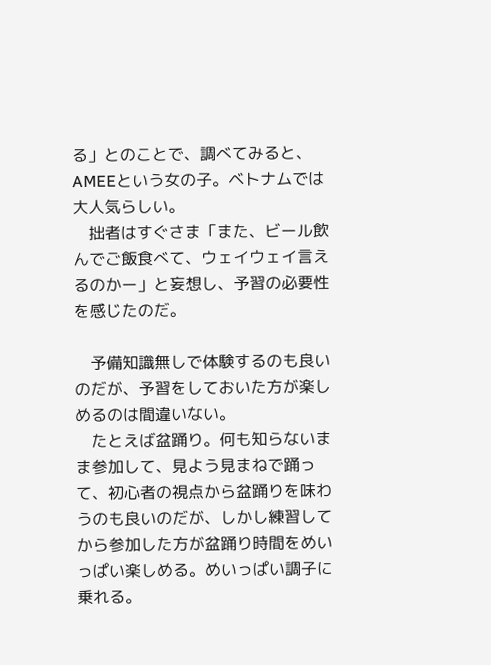る」とのことで、調べてみると、AMEEという女の子。ベトナムでは大人気らしい。
    拙者はすぐさま「また、ビール飲んでご飯食べて、ウェイウェイ言えるのかー」と妄想し、予習の必要性を感じたのだ。

    予備知識無しで体験するのも良いのだが、予習をしておいた方が楽しめるのは間違いない。
    たとえば盆踊り。何も知らないまま参加して、見よう見まねで踊って、初心者の視点から盆踊りを味わうのも良いのだが、しかし練習してから参加した方が盆踊り時間をめいっぱい楽しめる。めいっぱい調子に乗れる。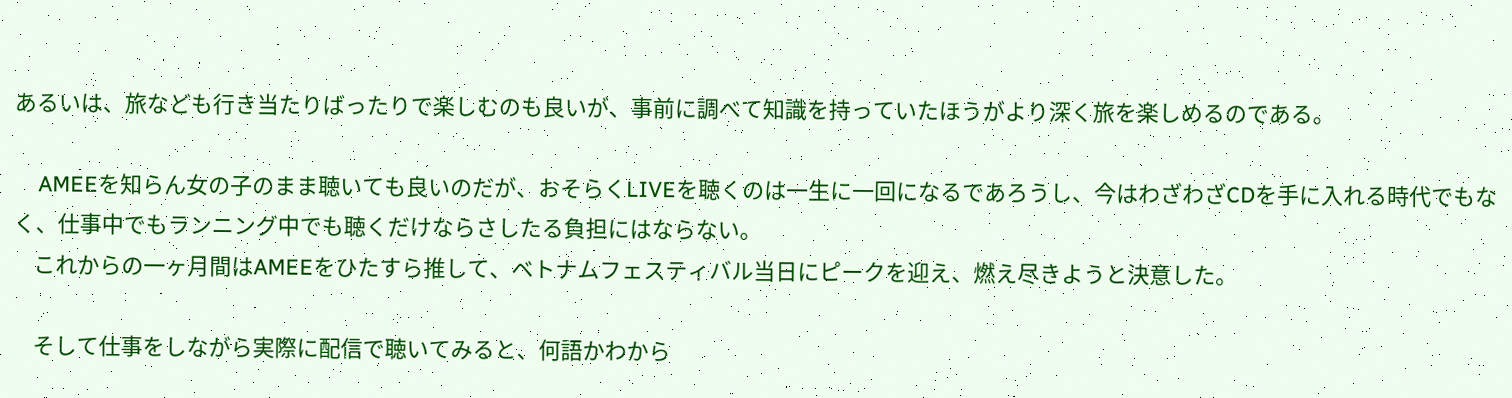あるいは、旅なども行き当たりばったりで楽しむのも良いが、事前に調べて知識を持っていたほうがより深く旅を楽しめるのである。

    AMEEを知らん女の子のまま聴いても良いのだが、おそらくLIVEを聴くのは一生に一回になるであろうし、今はわざわざCDを手に入れる時代でもなく、仕事中でもランニング中でも聴くだけならさしたる負担にはならない。
    これからの一ヶ月間はAMEEをひたすら推して、ベトナムフェスティバル当日にピークを迎え、燃え尽きようと決意した。

    そして仕事をしながら実際に配信で聴いてみると、何語かわから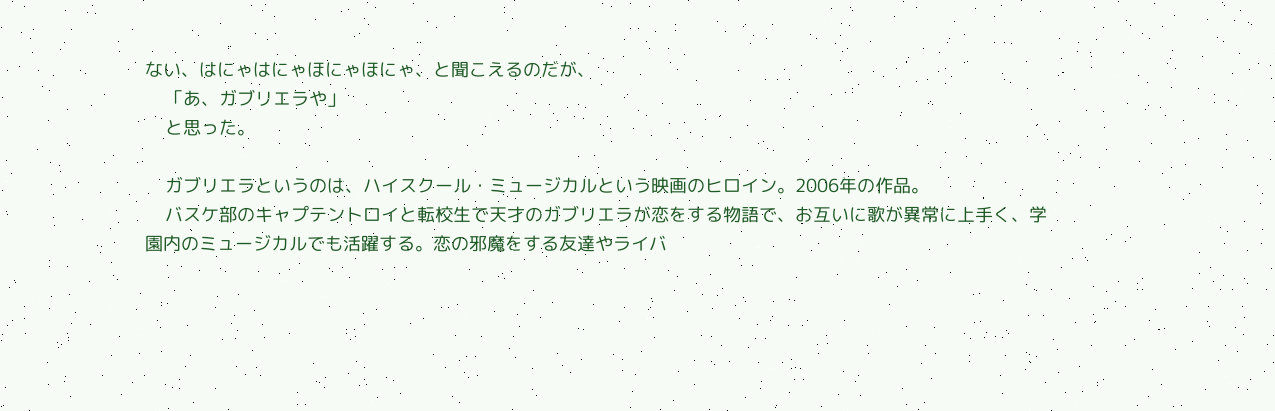ない、はにゃはにゃほにゃほにゃ、と聞こえるのだが、
    「あ、ガブリエラや」
    と思った。

    ガブリエラというのは、ハイスクール・ミュージカルという映画のヒロイン。2006年の作品。
    バスケ部のキャプテントロイと転校生で天才のガブリエラが恋をする物語で、お互いに歌が異常に上手く、学園内のミュージカルでも活躍する。恋の邪魔をする友達やライバ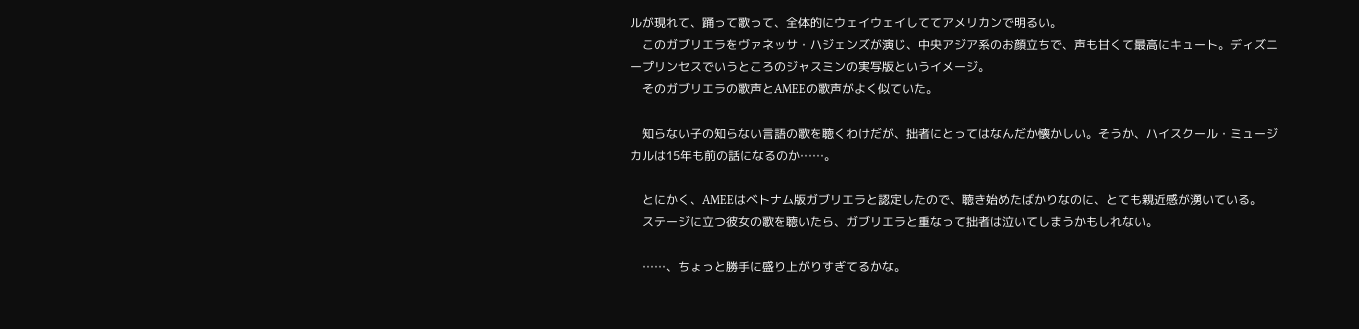ルが現れて、踊って歌って、全体的にウェイウェイしててアメリカンで明るい。
    このガブリエラをヴァネッサ・ハジェンズが演じ、中央アジア系のお顔立ちで、声も甘くて最高にキュート。ディズニープリンセスでいうところのジャスミンの実写版というイメージ。
    そのガブリエラの歌声とAMEEの歌声がよく似ていた。

    知らない子の知らない言語の歌を聴くわけだが、拙者にとってはなんだか懐かしい。そうか、ハイスクール・ミュージカルは15年も前の話になるのか……。

    とにかく、AMEEはベトナム版ガブリエラと認定したので、聴き始めたばかりなのに、とても親近感が湧いている。
    ステージに立つ彼女の歌を聴いたら、ガブリエラと重なって拙者は泣いてしまうかもしれない。

    ……、ちょっと勝手に盛り上がりすぎてるかな。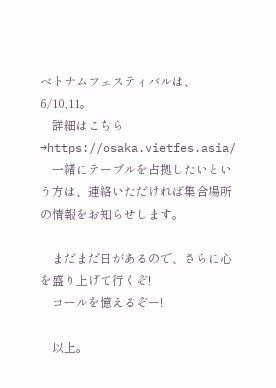ベトナムフェスティバルは、6/10,11。
    詳細はこちら→https://osaka.vietfes.asia/
    一緒にテーブルを占拠したいという方は、連絡いただければ集合場所の情報をお知らせします。

    まだまだ日があるので、さらに心を盛り上げて行くぞ!
    コールを憶えるぞー!

    以上。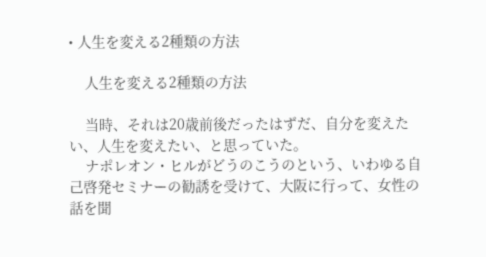• 人生を変える2種類の方法

    人生を変える2種類の方法

    当時、それは20歳前後だったはずだ、自分を変えたい、人生を変えたい、と思っていた。
    ナポレオン・ヒルがどうのこうのという、いわゆる自己啓発セミナーの勧誘を受けて、大阪に行って、女性の話を聞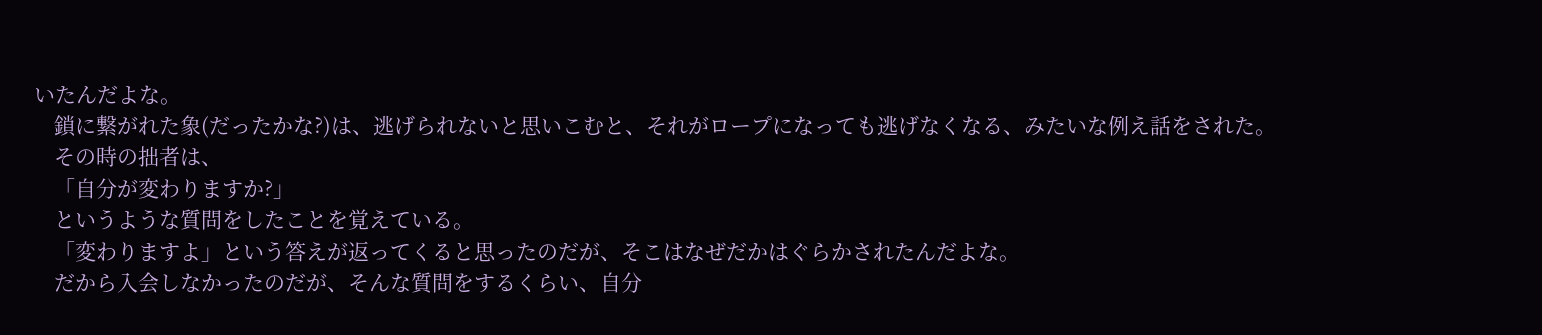いたんだよな。
    鎖に繋がれた象(だったかな?)は、逃げられないと思いこむと、それがロープになっても逃げなくなる、みたいな例え話をされた。
    その時の拙者は、
    「自分が変わりますか?」
    というような質問をしたことを覚えている。
    「変わりますよ」という答えが返ってくると思ったのだが、そこはなぜだかはぐらかされたんだよな。
    だから入会しなかったのだが、そんな質問をするくらい、自分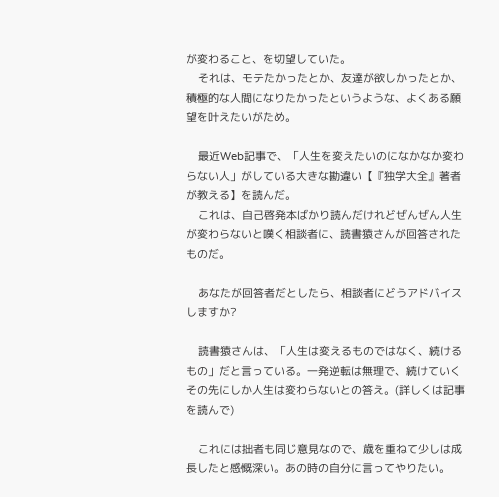が変わること、を切望していた。
    それは、モテたかったとか、友達が欲しかったとか、積極的な人間になりたかったというような、よくある願望を叶えたいがため。

    最近Web記事で、「人生を変えたいのになかなか変わらない人」がしている大きな勘違い【『独学大全』著者が教える】を読んだ。
    これは、自己啓発本ばかり読んだけれどぜんぜん人生が変わらないと嘆く相談者に、読書猿さんが回答されたものだ。

    あなたが回答者だとしたら、相談者にどうアドバイスしますか?

    読書猿さんは、「人生は変えるものではなく、続けるもの」だと言っている。一発逆転は無理で、続けていくその先にしか人生は変わらないとの答え。(詳しくは記事を読んで)

    これには拙者も同じ意見なので、歳を重ねて少しは成長したと感慨深い。あの時の自分に言ってやりたい。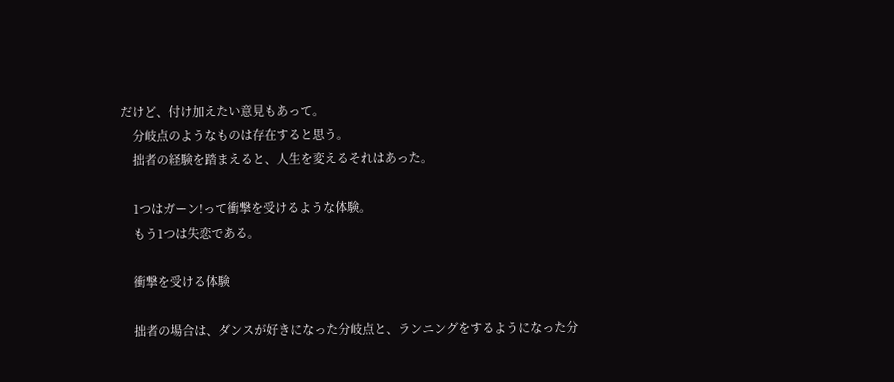だけど、付け加えたい意見もあって。
    分岐点のようなものは存在すると思う。
    拙者の経験を踏まえると、人生を変えるそれはあった。

    1つはガーン!って衝撃を受けるような体験。
    もう1つは失恋である。

    衝撃を受ける体験

    拙者の場合は、ダンスが好きになった分岐点と、ランニングをするようになった分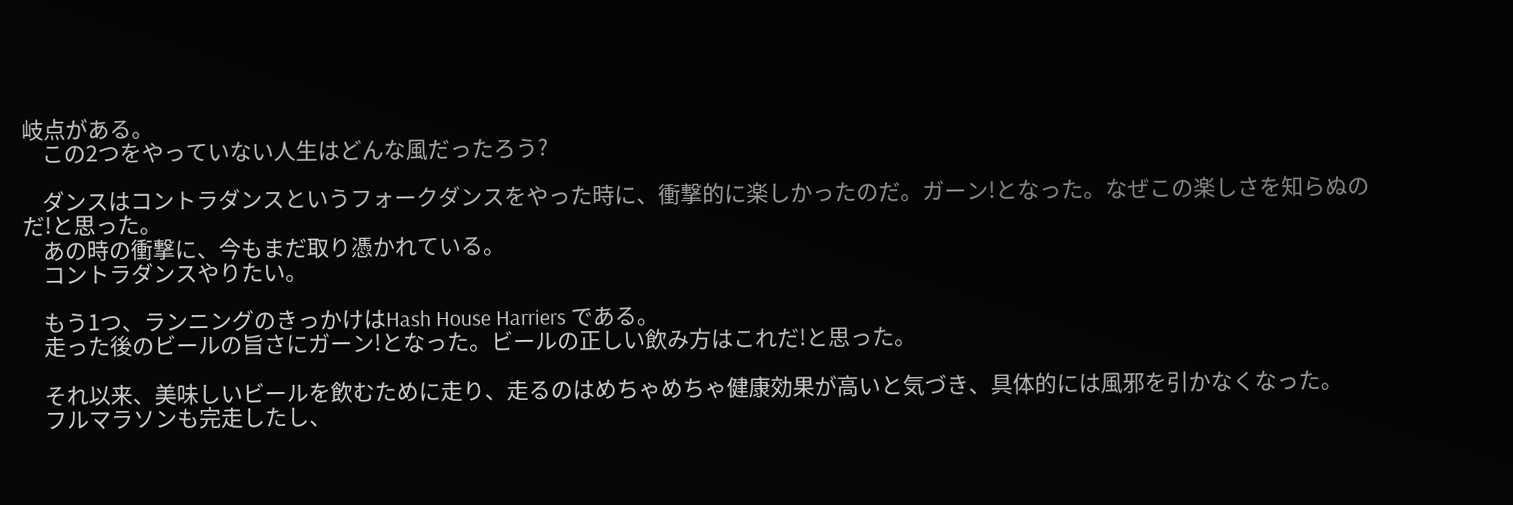岐点がある。
    この2つをやっていない人生はどんな風だったろう?

    ダンスはコントラダンスというフォークダンスをやった時に、衝撃的に楽しかったのだ。ガーン!となった。なぜこの楽しさを知らぬのだ!と思った。
    あの時の衝撃に、今もまだ取り憑かれている。
    コントラダンスやりたい。

    もう1つ、ランニングのきっかけはHash House Harriers である。
    走った後のビールの旨さにガーン!となった。ビールの正しい飲み方はこれだ!と思った。

    それ以来、美味しいビールを飲むために走り、走るのはめちゃめちゃ健康効果が高いと気づき、具体的には風邪を引かなくなった。
    フルマラソンも完走したし、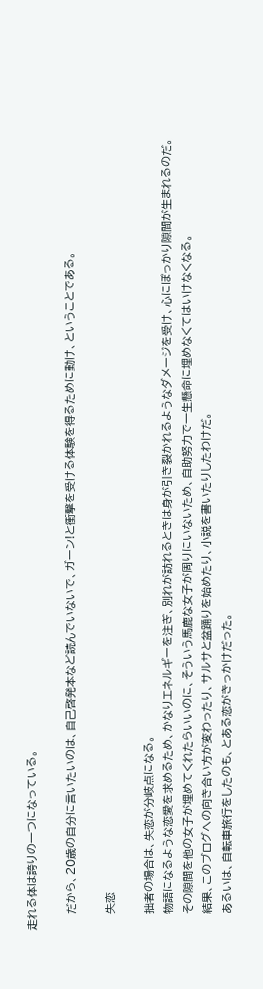走れる体は誇りの一つになっている。

    だから、20歳の自分に言いたいのは、自己啓発本など読んでいないで、ガーン!と衝撃を受ける体験を得るために動け、ということである。

    失恋

    拙者の場合は、失恋が分岐点になる。
    物語になるような恋愛を求めるため、かなりエネルギーを注ぎ、別れが訪れるときは身が引き裂かれるようなダメージを受け、心にぽっかり隙間が生まれるのだ。
    その隙間を他の女子が埋めてくれたらいいのに、そういう馬鹿な女子が周りにいないため、自助努力で一生懸命に埋めなくてはいけなくなる。
    結果、このブログへの向き合い方が変わったり、サルサと盆踊りを始めたり、小説を書いたりしたわけだ。
    あるいは、自転車旅行をしたのも、とある恋がきっかけだった。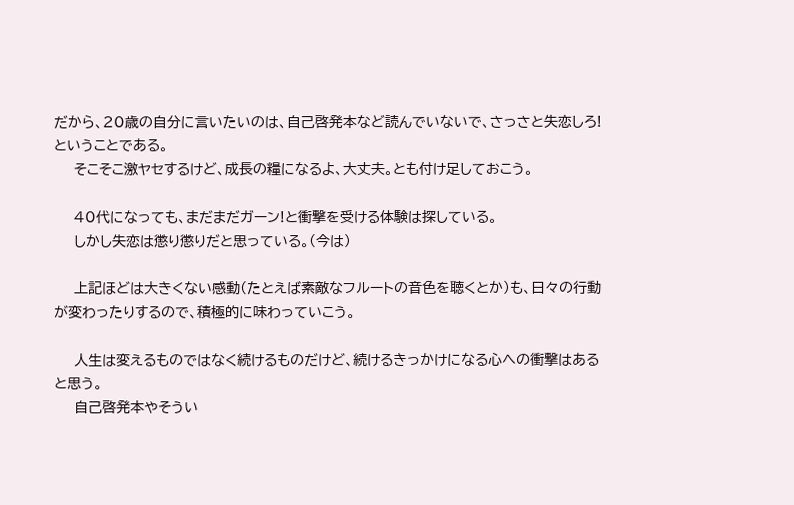だから、20歳の自分に言いたいのは、自己啓発本など読んでいないで、さっさと失恋しろ! ということである。
    そこそこ激ヤセするけど、成長の糧になるよ、大丈夫。とも付け足しておこう。

    40代になっても、まだまだガーン!と衝撃を受ける体験は探している。
    しかし失恋は懲り懲りだと思っている。(今は)

    上記ほどは大きくない感動(たとえば素敵なフルートの音色を聴くとか)も、日々の行動が変わったりするので、積極的に味わっていこう。

    人生は変えるものではなく続けるものだけど、続けるきっかけになる心への衝撃はあると思う。
    自己啓発本やそうい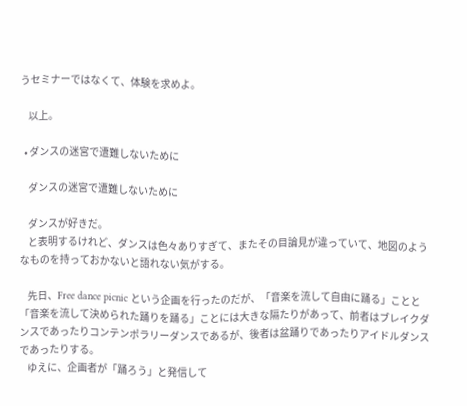うセミナーではなくて、体験を求めよ。

    以上。

  • ダンスの迷宮で遭難しないために

    ダンスの迷宮で遭難しないために

    ダンスが好きだ。
    と表明するけれど、ダンスは色々ありすぎて、またその目論見が違っていて、地図のようなものを持っておかないと語れない気がする。

    先日、Free dance picnic という企画を行ったのだが、「音楽を流して自由に踊る」ことと「音楽を流して決められた踊りを踊る」ことには大きな隔たりがあって、前者はブレイクダンスであったりコンテンポラリーダンスであるが、後者は盆踊りであったりアイドルダンスであったりする。
    ゆえに、企画者が「踊ろう」と発信して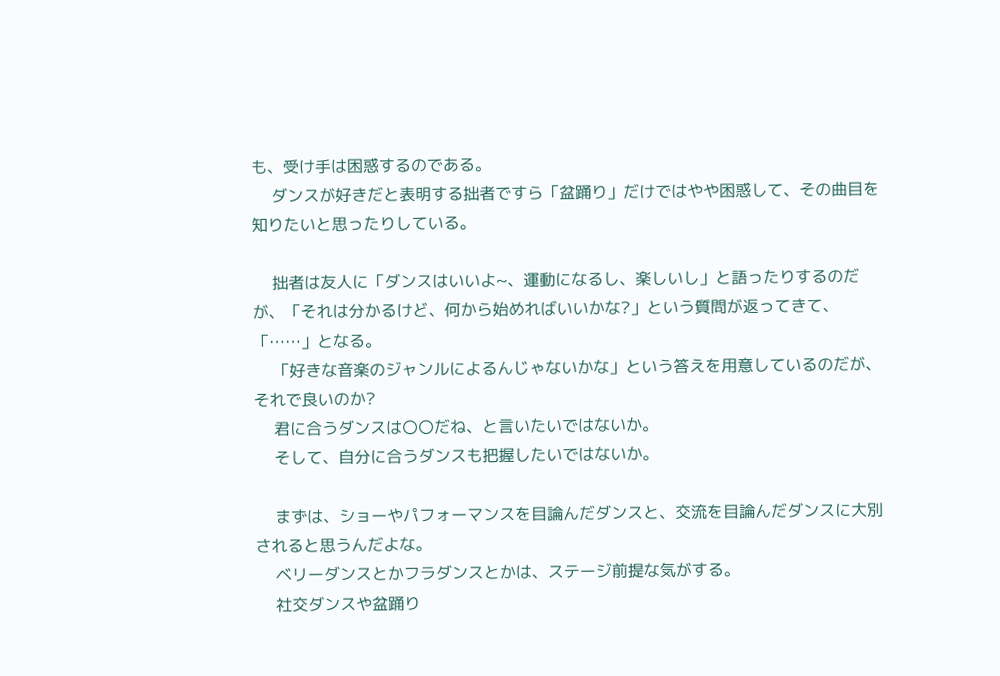も、受け手は困惑するのである。
    ダンスが好きだと表明する拙者ですら「盆踊り」だけではやや困惑して、その曲目を知りたいと思ったりしている。

    拙者は友人に「ダンスはいいよ~、運動になるし、楽しいし」と語ったりするのだが、「それは分かるけど、何から始めればいいかな?」という質問が返ってきて、「……」となる。
    「好きな音楽のジャンルによるんじゃないかな」という答えを用意しているのだが、それで良いのか?
    君に合うダンスは〇〇だね、と言いたいではないか。
    そして、自分に合うダンスも把握したいではないか。

    まずは、ショーやパフォーマンスを目論んだダンスと、交流を目論んだダンスに大別されると思うんだよな。
    ベリーダンスとかフラダンスとかは、ステージ前提な気がする。
    社交ダンスや盆踊り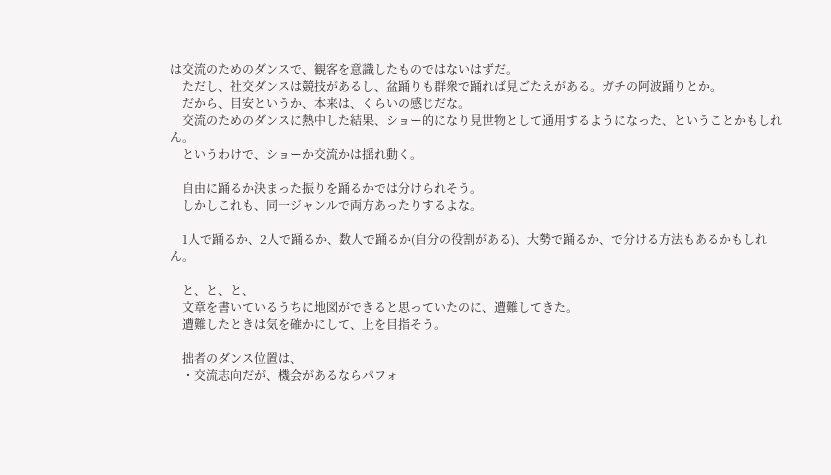は交流のためのダンスで、観客を意識したものではないはずだ。
    ただし、社交ダンスは競技があるし、盆踊りも群衆で踊れば見ごたえがある。ガチの阿波踊りとか。
    だから、目安というか、本来は、くらいの感じだな。
    交流のためのダンスに熱中した結果、ショー的になり見世物として通用するようになった、ということかもしれん。
    というわけで、ショーか交流かは揺れ動く。

    自由に踊るか決まった振りを踊るかでは分けられそう。
    しかしこれも、同一ジャンルで両方あったりするよな。

    1人で踊るか、2人で踊るか、数人で踊るか(自分の役割がある)、大勢で踊るか、で分ける方法もあるかもしれん。

    と、と、と、
    文章を書いているうちに地図ができると思っていたのに、遭難してきた。
    遭難したときは気を確かにして、上を目指そう。

    拙者のダンス位置は、
    ・交流志向だが、機会があるならパフォ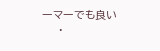ーマーでも良い
    ・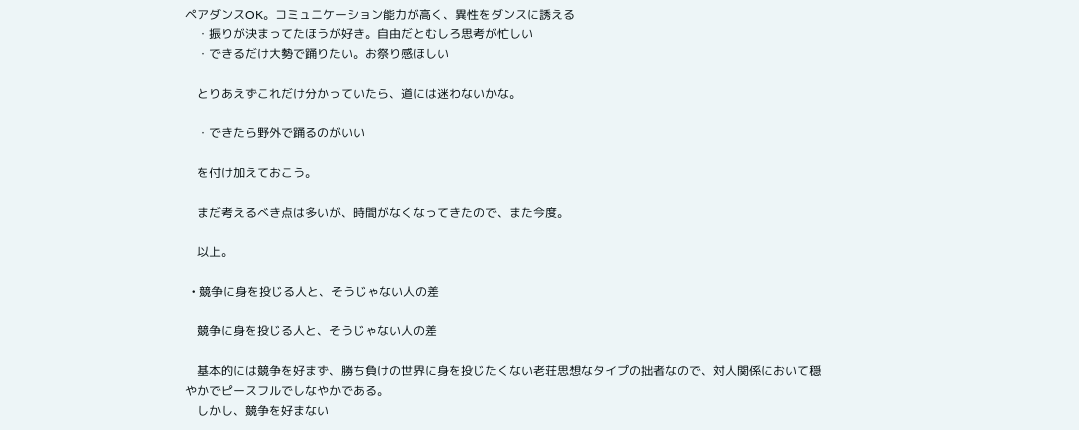ペアダンスOK。コミュニケーション能力が高く、異性をダンスに誘える
    ・振りが決まってたほうが好き。自由だとむしろ思考が忙しい
    ・できるだけ大勢で踊りたい。お祭り感ほしい

    とりあえずこれだけ分かっていたら、道には迷わないかな。

    ・できたら野外で踊るのがいい

    を付け加えておこう。

    まだ考えるべき点は多いが、時間がなくなってきたので、また今度。

    以上。

  • 競争に身を投じる人と、そうじゃない人の差

    競争に身を投じる人と、そうじゃない人の差

    基本的には競争を好まず、勝ち負けの世界に身を投じたくない老荘思想なタイプの拙者なので、対人関係において穏やかでピースフルでしなやかである。
    しかし、競争を好まない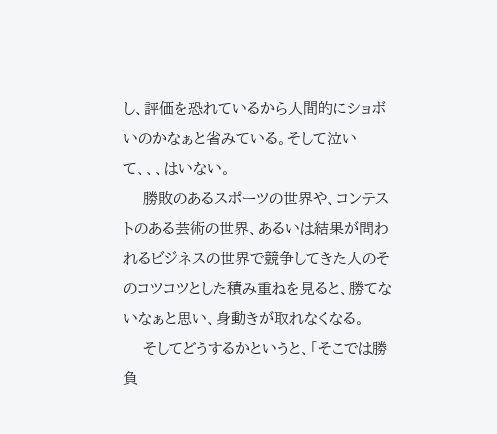し、評価を恐れているから人間的にショボいのかなぁと省みている。そして泣いて、、、はいない。
    勝敗のあるスポーツの世界や、コンテストのある芸術の世界、あるいは結果が問われるビジネスの世界で競争してきた人のそのコツコツとした積み重ねを見ると、勝てないなぁと思い、身動きが取れなくなる。
    そしてどうするかというと、「そこでは勝負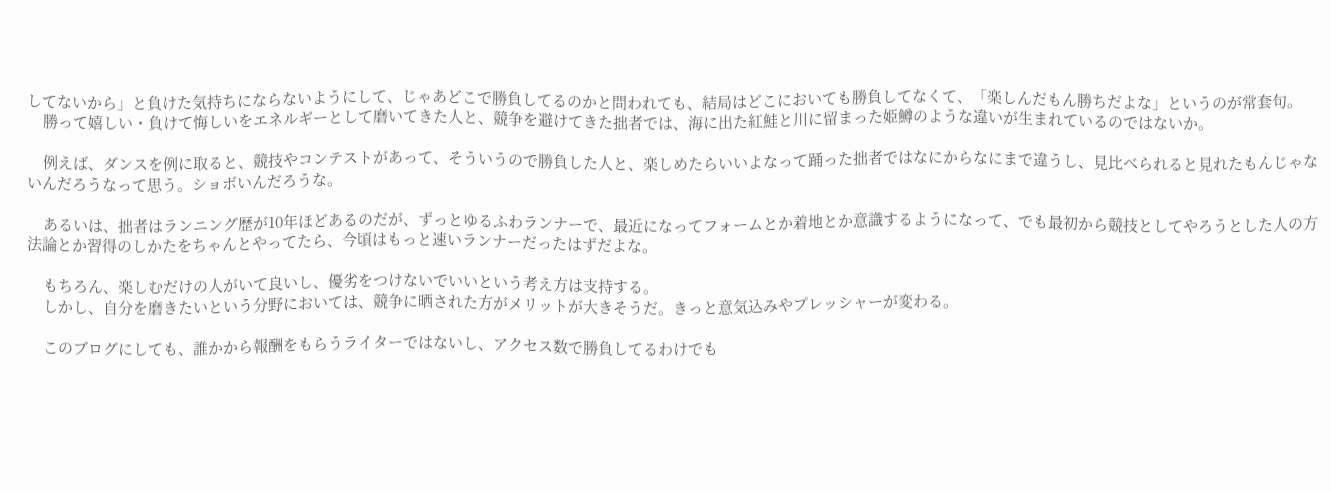してないから」と負けた気持ちにならないようにして、じゃあどこで勝負してるのかと問われても、結局はどこにおいても勝負してなくて、「楽しんだもん勝ちだよな」というのが常套句。
    勝って嬉しい・負けて悔しいをエネルギーとして磨いてきた人と、競争を避けてきた拙者では、海に出た紅鮭と川に留まった姫鱒のような違いが生まれているのではないか。

    例えば、ダンスを例に取ると、競技やコンテストがあって、そういうので勝負した人と、楽しめたらいいよなって踊った拙者ではなにからなにまで違うし、見比べられると見れたもんじゃないんだろうなって思う。ショボいんだろうな。

    あるいは、拙者はランニング歴が10年ほどあるのだが、ずっとゆるふわランナーで、最近になってフォームとか着地とか意識するようになって、でも最初から競技としてやろうとした人の方法論とか習得のしかたをちゃんとやってたら、今頃はもっと速いランナーだったはずだよな。

    もちろん、楽しむだけの人がいて良いし、優劣をつけないでいいという考え方は支持する。
    しかし、自分を磨きたいという分野においては、競争に晒された方がメリットが大きそうだ。きっと意気込みやプレッシャーが変わる。

    このブログにしても、誰かから報酬をもらうライターではないし、アクセス数で勝負してるわけでも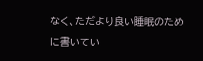なく、ただより良い睡眠のために書いてい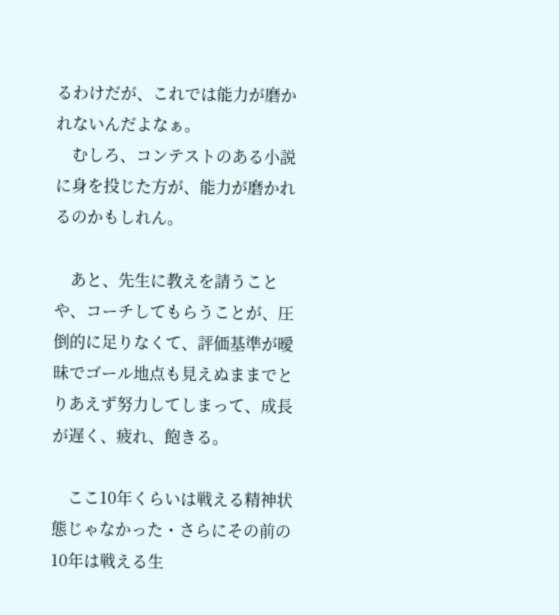るわけだが、これでは能力が磨かれないんだよなぁ。
    むしろ、コンテストのある小説に身を投じた方が、能力が磨かれるのかもしれん。

    あと、先生に教えを請うことや、コーチしてもらうことが、圧倒的に足りなくて、評価基準が曖昧でゴール地点も見えぬままでとりあえず努力してしまって、成長が遅く、疲れ、飽きる。

    ここ10年くらいは戦える精神状態じゃなかった・さらにその前の10年は戦える生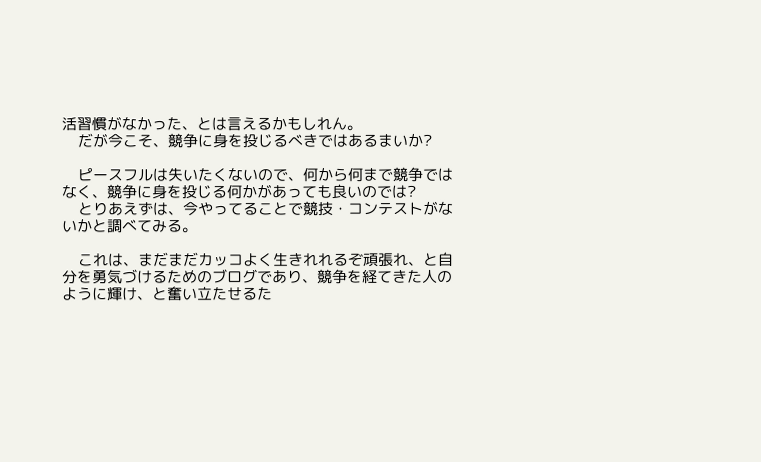活習慣がなかった、とは言えるかもしれん。
    だが今こそ、競争に身を投じるべきではあるまいか?

    ピースフルは失いたくないので、何から何まで競争ではなく、競争に身を投じる何かがあっても良いのでは?
    とりあえずは、今やってることで競技・コンテストがないかと調べてみる。

    これは、まだまだカッコよく生きれれるぞ頑張れ、と自分を勇気づけるためのブログであり、競争を経てきた人のように輝け、と奮い立たせるた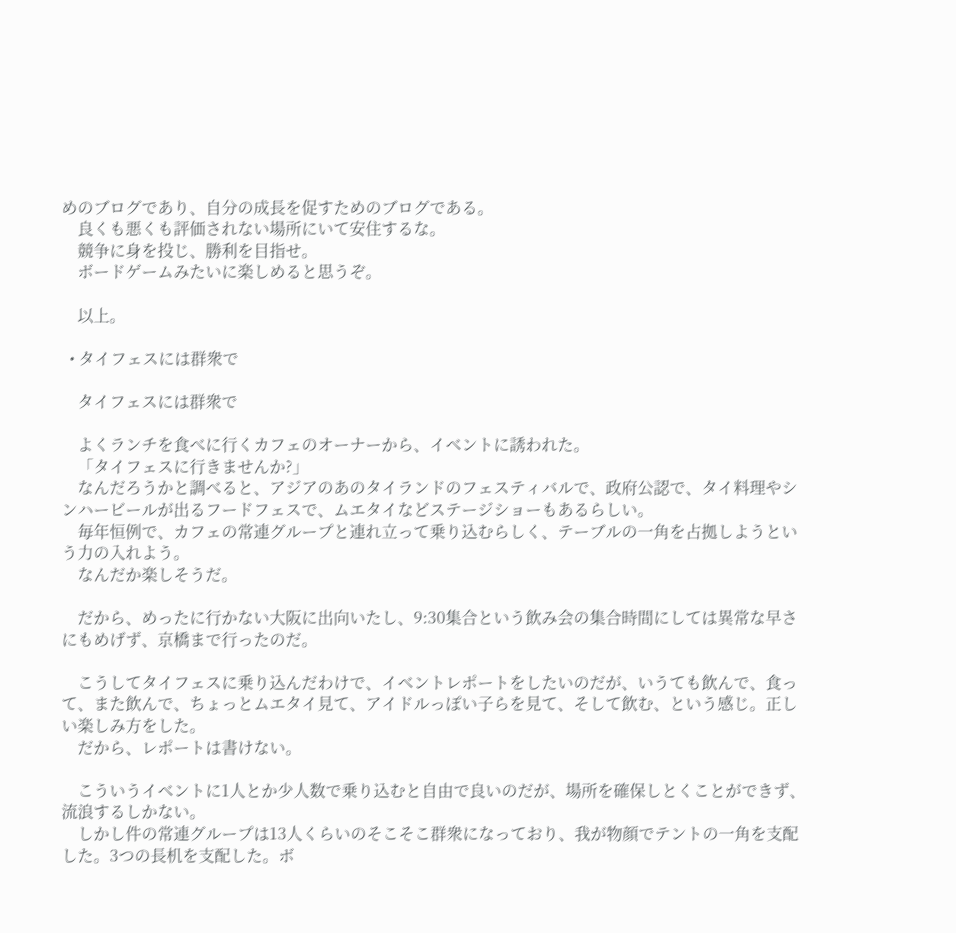めのブログであり、自分の成長を促すためのブログである。
    良くも悪くも評価されない場所にいて安住するな。
    競争に身を投じ、勝利を目指せ。
    ボードゲームみたいに楽しめると思うぞ。

    以上。

  • タイフェスには群衆で

    タイフェスには群衆で

    よくランチを食べに行くカフェのオーナーから、イベントに誘われた。
    「タイフェスに行きませんか?」
    なんだろうかと調べると、アジアのあのタイランドのフェスティバルで、政府公認で、タイ料理やシンハービールが出るフードフェスで、ムエタイなどステージショーもあるらしい。
    毎年恒例で、カフェの常連グループと連れ立って乗り込むらしく、テーブルの一角を占拠しようという力の入れよう。
    なんだか楽しそうだ。

    だから、めったに行かない大阪に出向いたし、9:30集合という飲み会の集合時間にしては異常な早さにもめげず、京橋まで行ったのだ。

    こうしてタイフェスに乗り込んだわけで、イベントレポートをしたいのだが、いうても飲んで、食って、また飲んで、ちょっとムエタイ見て、アイドルっぽい子らを見て、そして飲む、という感じ。正しい楽しみ方をした。
    だから、レポートは書けない。

    こういうイベントに1人とか少人数で乗り込むと自由で良いのだが、場所を確保しとくことができず、流浪するしかない。
    しかし件の常連グループは13人くらいのそこそこ群衆になっており、我が物顔でテントの一角を支配した。3つの長机を支配した。ボ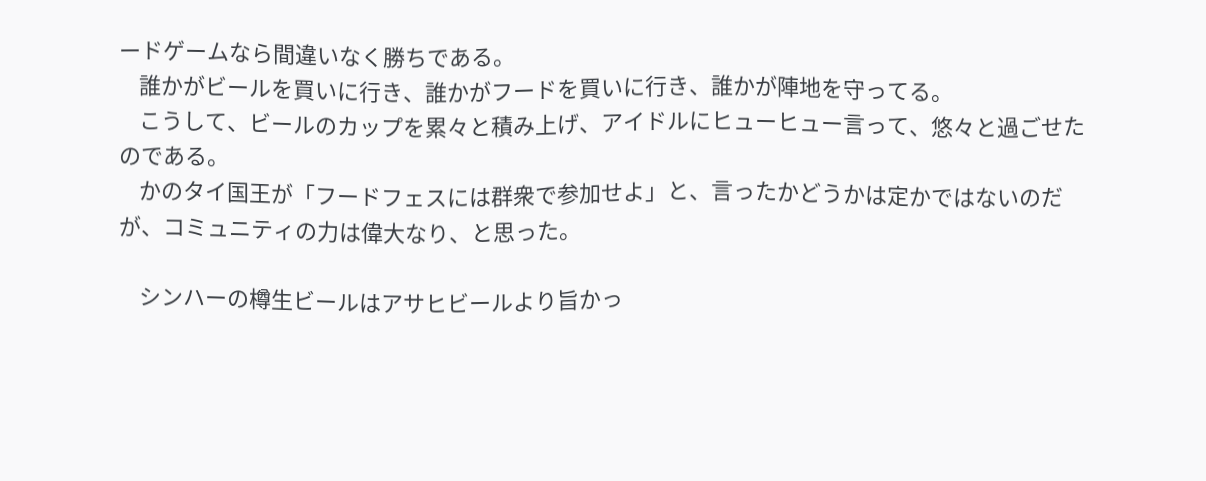ードゲームなら間違いなく勝ちである。
    誰かがビールを買いに行き、誰かがフードを買いに行き、誰かが陣地を守ってる。
    こうして、ビールのカップを累々と積み上げ、アイドルにヒューヒュー言って、悠々と過ごせたのである。
    かのタイ国王が「フードフェスには群衆で参加せよ」と、言ったかどうかは定かではないのだが、コミュニティの力は偉大なり、と思った。

    シンハーの樽生ビールはアサヒビールより旨かっ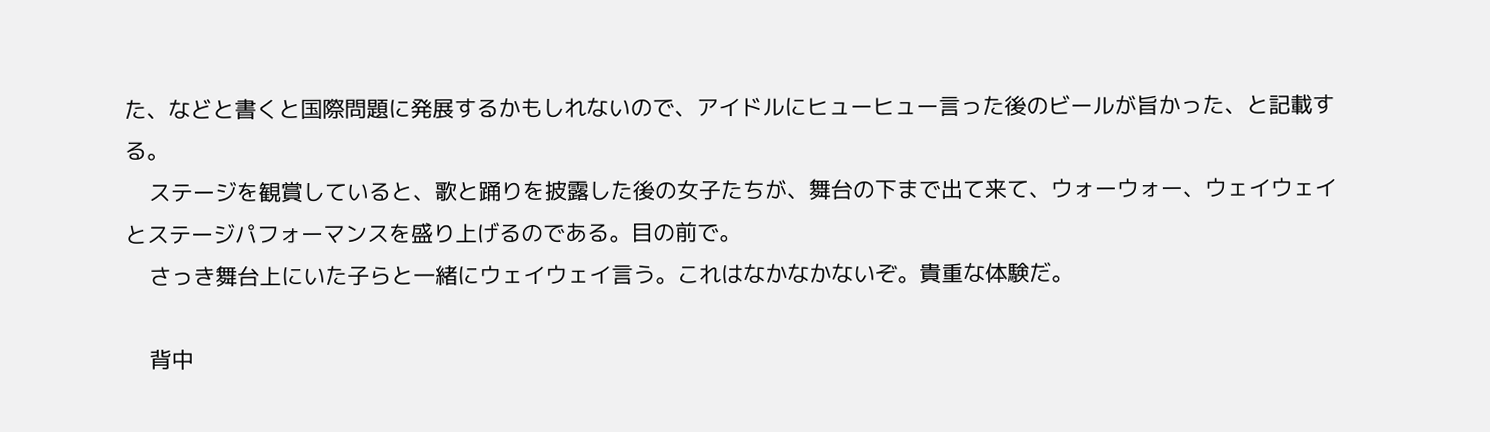た、などと書くと国際問題に発展するかもしれないので、アイドルにヒューヒュー言った後のビールが旨かった、と記載する。
    ステージを観賞していると、歌と踊りを披露した後の女子たちが、舞台の下まで出て来て、ウォーウォー、ウェイウェイとステージパフォーマンスを盛り上げるのである。目の前で。
    さっき舞台上にいた子らと一緒にウェイウェイ言う。これはなかなかないぞ。貴重な体験だ。

    背中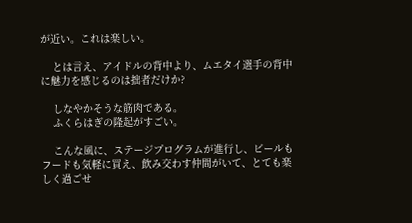が近い。これは楽しい。

    とは言え、アイドルの背中より、ムエタイ選手の背中に魅力を感じるのは拙者だけか?

    しなやかそうな筋肉である。
    ふくらはぎの隆起がすごい。

    こんな風に、ステージプログラムが進行し、ビールもフードも気軽に買え、飲み交わす仲間がいて、とても楽しく過ごせ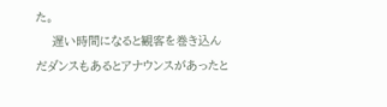た。
    遅い時間になると観客を巻き込んだダンスもあるとアナウンスがあったと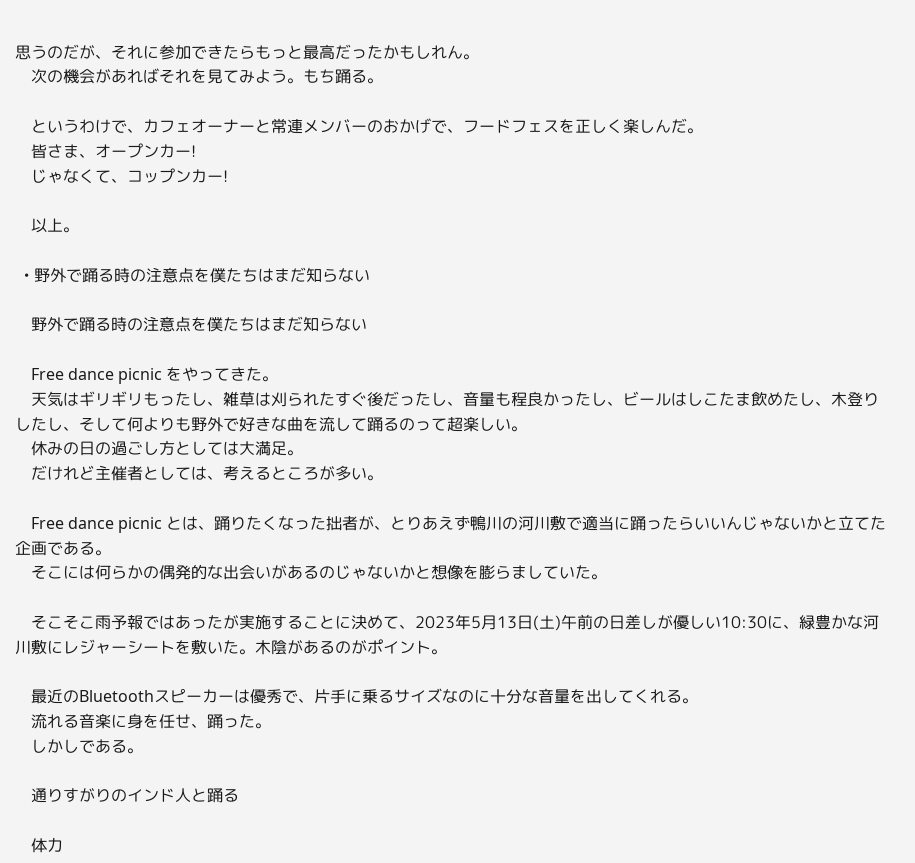思うのだが、それに参加できたらもっと最高だったかもしれん。
    次の機会があればそれを見てみよう。もち踊る。

    というわけで、カフェオーナーと常連メンバーのおかげで、フードフェスを正しく楽しんだ。
    皆さま、オープンカー!
    じゃなくて、コップンカー!

    以上。

  • 野外で踊る時の注意点を僕たちはまだ知らない

    野外で踊る時の注意点を僕たちはまだ知らない

    Free dance picnic をやってきた。
    天気はギリギリもったし、雑草は刈られたすぐ後だったし、音量も程良かったし、ビールはしこたま飲めたし、木登りしたし、そして何よりも野外で好きな曲を流して踊るのって超楽しい。
    休みの日の過ごし方としては大満足。
    だけれど主催者としては、考えるところが多い。

    Free dance picnic とは、踊りたくなった拙者が、とりあえず鴨川の河川敷で適当に踊ったらいいんじゃないかと立てた企画である。
    そこには何らかの偶発的な出会いがあるのじゃないかと想像を膨らましていた。

    そこそこ雨予報ではあったが実施することに決めて、2023年5月13日(土)午前の日差しが優しい10:30に、緑豊かな河川敷にレジャーシートを敷いた。木陰があるのがポイント。

    最近のBluetoothスピーカーは優秀で、片手に乗るサイズなのに十分な音量を出してくれる。
    流れる音楽に身を任せ、踊った。
    しかしである。

    通りすがりのインド人と踊る

    体力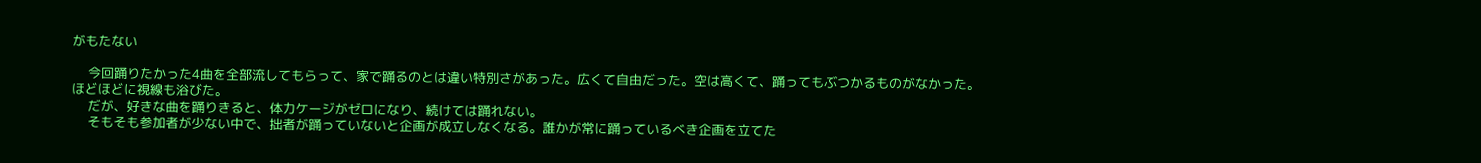がもたない

    今回踊りたかった4曲を全部流してもらって、家で踊るのとは違い特別さがあった。広くて自由だった。空は高くて、踊ってもぶつかるものがなかった。ほどほどに視線も浴びた。
    だが、好きな曲を踊りきると、体力ケージがゼロになり、続けては踊れない。
    そもそも参加者が少ない中で、拙者が踊っていないと企画が成立しなくなる。誰かが常に踊っているべき企画を立てた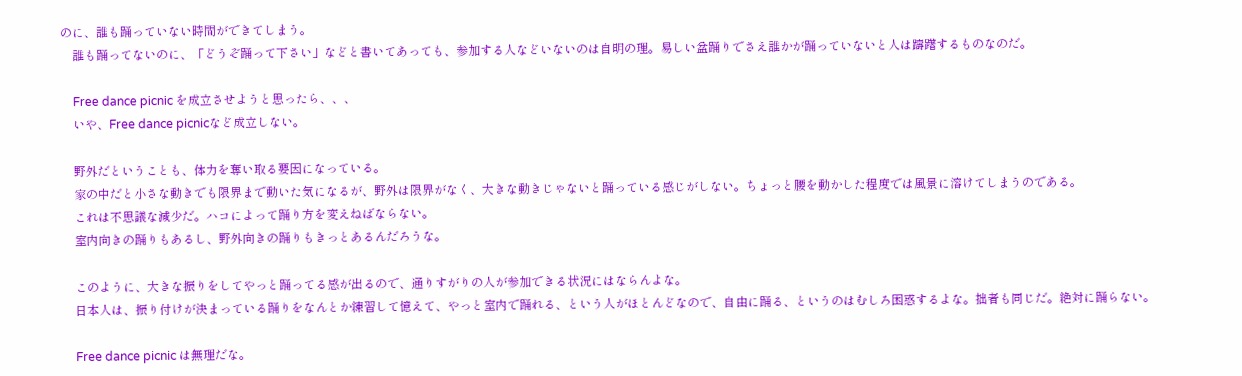のに、誰も踊っていない時間ができてしまう。
    誰も踊ってないのに、「どうぞ踊って下さい」などと書いてあっても、参加する人などいないのは自明の理。易しい盆踊りでさえ誰かが踊っていないと人は躊躇するものなのだ。

    Free dance picnic を成立させようと思ったら、、、
    いや、Free dance picnicなど成立しない。

    野外だということも、体力を奪い取る要因になっている。
    家の中だと小さな動きでも限界まで動いた気になるが、野外は限界がなく、大きな動きじゃないと踊っている感じがしない。ちょっと腰を動かした程度では風景に溶けてしまうのである。
    これは不思議な減少だ。ハコによって踊り方を変えねばならない。
    室内向きの踊りもあるし、野外向きの踊りもきっとあるんだろうな。

    このように、大きな振りをしてやっと踊ってる感が出るので、通りすがりの人が参加できる状況にはならんよな。
    日本人は、振り付けが決まっている踊りをなんとか練習して憶えて、やっと室内で踊れる、という人がほとんどなので、自由に踊る、というのはむしろ困惑するよな。拙者も同じだ。絶対に踊らない。

    Free dance picnic は無理だな。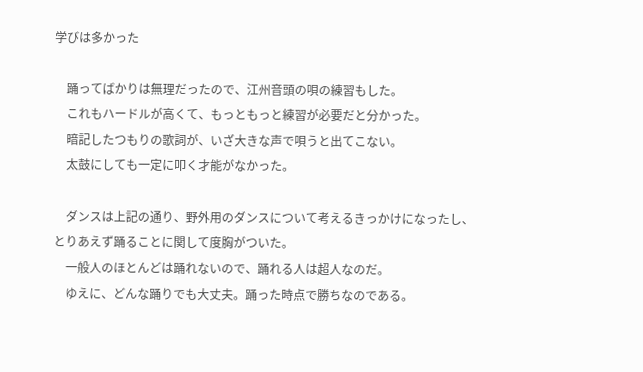学びは多かった

    踊ってばかりは無理だったので、江州音頭の唄の練習もした。
    これもハードルが高くて、もっともっと練習が必要だと分かった。
    暗記したつもりの歌詞が、いざ大きな声で唄うと出てこない。
    太鼓にしても一定に叩く才能がなかった。

    ダンスは上記の通り、野外用のダンスについて考えるきっかけになったし、とりあえず踊ることに関して度胸がついた。
    一般人のほとんどは踊れないので、踊れる人は超人なのだ。
    ゆえに、どんな踊りでも大丈夫。踊った時点で勝ちなのである。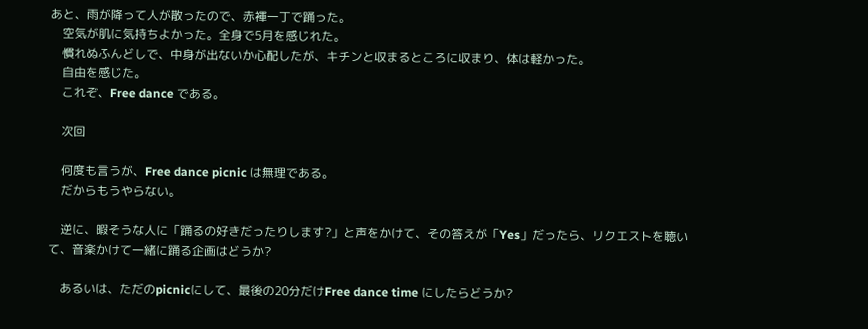あと、雨が降って人が散ったので、赤褌一丁で踊った。
    空気が肌に気持ちよかった。全身で5月を感じれた。
    慣れぬふんどしで、中身が出ないか心配したが、キチンと収まるところに収まり、体は軽かった。
    自由を感じた。
    これぞ、Free dance である。

    次回

    何度も言うが、Free dance picnic は無理である。
    だからもうやらない。

    逆に、暇そうな人に「踊るの好きだったりします?」と声をかけて、その答えが「Yes」だったら、リクエストを聴いて、音楽かけて一緒に踊る企画はどうか?

    あるいは、ただのpicnicにして、最後の20分だけFree dance time にしたらどうか?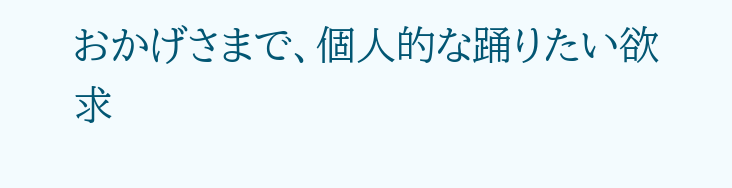おかげさまで、個人的な踊りたい欲求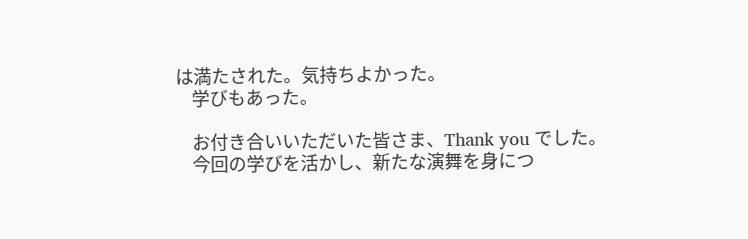は満たされた。気持ちよかった。
    学びもあった。

    お付き合いいただいた皆さま、Thank you でした。
    今回の学びを活かし、新たな演舞を身につ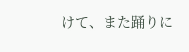けて、また踊りに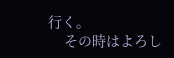行く。
    その時はよろし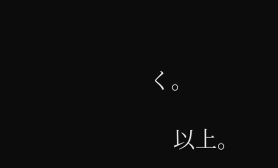く。

    以上。